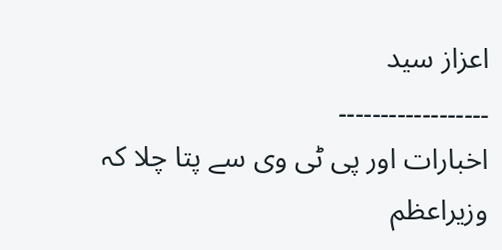اعزاز سید
۔۔۔۔۔۔۔۔۔۔۔۔۔۔۔۔۔۔
اخبارات اور پی ٹی وی سے پتا چلا کہ وزیراعظم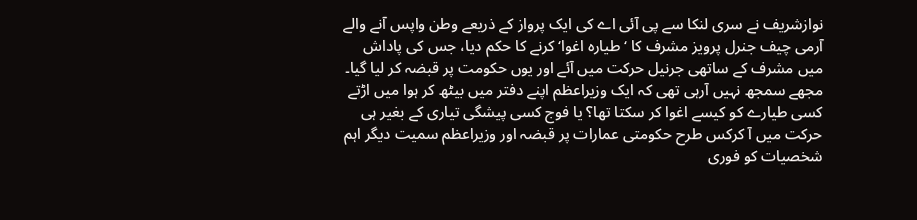نوازشریف نے سری لنکا سے پی آئی اے کی ایک پرواز کے ذریعے وطن واپس آنے والے آرمی چیف جنرل پرویز مشرف کا ‘طیارہ اغوا‘ کرنے کا حکم دیا، جس کی پاداش میں مشرف کے ساتھی جرنیل حرکت میں آئے اور یوں حکومت پر قبضہ کر لیا گیا۔
مجھے سمجھ نہیں آرہی تھی کہ ایک وزیراعظم اپنے دفتر میں بیٹھ کر ہوا میں اڑتے کسی طیارے کو کیسے اغوا کر سکتا تھا؟ یا فوج کسی پیشگی تیاری کے بغیر ہی حرکت میں آ کرکس طرح حکومتی عمارات پر قبضہ اور وزیراعظم سمیت دیگر اہم شخصیات کو فوری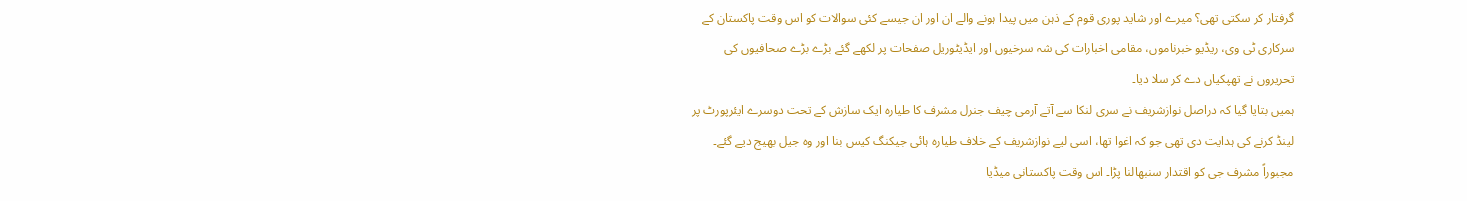گرفتار کر سکتی تھی؟ میرے اور شاید پوری قوم کے ذہن میں پیدا ہونے والے ان اور ان جیسے کئی سوالات کو اس وقت پاکستان کے سرکاری ٹی وی، ریڈیو خبرناموں، مقامی اخبارات کی شہ سرخیوں اور ایڈیٹوریل صفحات پر لکھے گئے بڑے بڑے صحافیوں کی تحریروں نے تھپکیاں دے کر سلا دیا۔
ہمیں بتایا گیا کہ دراصل نوازشریف نے سری لنکا سے آتے آرمی چیف جنرل مشرف کا طیارہ ایک سازش کے تحت دوسرے ایئرپورٹ پر لینڈ کرنے کی ہدایت دی تھی جو کہ اغوا تھا، اسی لیے نوازشریف کے خلاف طیارہ ہائی جیکنگ کیس بنا اور وہ جیل بھیج دیے گئے۔ مجبوراً مشرف جی کو اقتدار سنبھالنا پڑا۔ اس وقت پاکستانی میڈیا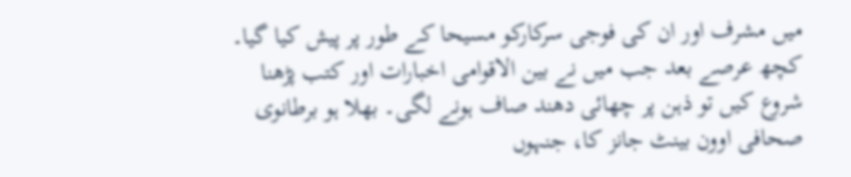میں مشرف اور ان کی فوجی سرکارکو مسیحا کے طور پر پیش کیا گیا۔
کچھ عرصے بعد جب میں نے بین الاقوامی اخبارات اور کتب پڑھنا شروع کیں تو ذہن پر چھائی دھند صاف ہونے لگی۔ بھلا ہو برطانوی صحافی اوون بینٹ جانز کا، جنہوں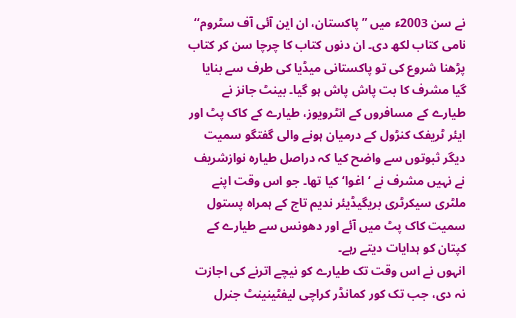نے سن 2003ء میں ”پاکستان، ان این آئی آف سٹروم‘‘ نامی کتاب لکھ دی۔ ان دنوں کتاب کا چرچا سن کر کتاب پڑھنا شروع کی تو پاکستانی میڈیا کی طرف سے بنایا گیا مشرف کا بت پاش پاش ہو گیا۔ بینٹ جانز نے طیارے کے مسافروں کے انٹرویوز، طیارے کے کاک پٹ اور ایئر ٹریفک کنڑول کے درمیان ہونے والی گفتگو سمیت دیگر ثبوتوں سے واضح کیا کہ دراصل طیارہ نوازشریف نے نہیں مشرف نے ‘اغوا‘ کیا تھا۔ جو اس وقت اپنے ملٹری سیکرٹری بریگیڈیئر ندیم تاج کے ہمراہ پستول سمیت کاک پٹ میں آئے اور دھونس سے طیارے کے کپتان کو ہدایات دیتے رہے۔
انہوں نے اس وقت تک طیارے کو نیچے اترنے کی اجازت نہ دی، جب تک کور کمانڈر کراچی لیفٹینینٹ جنرل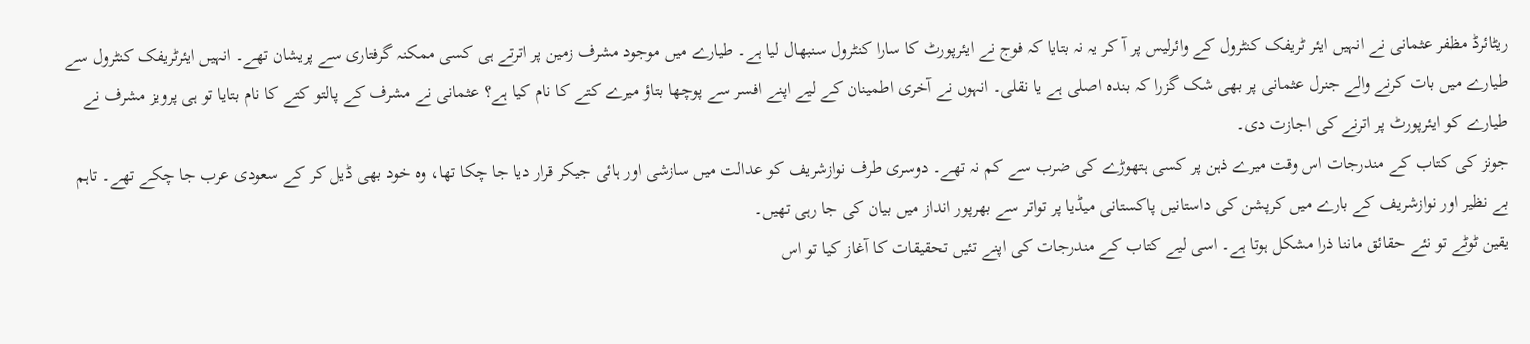ریٹائرڈ مظفر عثمانی نے انہیں ایئر ٹریفک کنٹرول کے وائرلیس پر آ کر یہ نہ بتایا کہ فوج نے ایئرپورٹ کا سارا کنٹرول سنبھال لیا ہے۔ طیارے میں موجود مشرف زمین پر اترتے ہی کسی ممکنہ گرفتاری سے پریشان تھے۔ انہیں ایئرٹریفک کنٹرول سے طیارے میں بات کرنے والے جنرل عثمانی پر بھی شک گزرا کہ بندہ اصلی ہے یا نقلی۔ انہوں نے آخری اطمینان کے لیے اپنے افسر سے پوچھا بتاؤ میرے کتے کا نام کیا ہے؟ عثمانی نے مشرف کے پالتو کتے کا نام بتایا تو ہی پرویز مشرف نے طیارے کو ایئرپورٹ پر اترنے کی اجازت دی۔
جونز کی کتاب کے مندرجات اس وقت میرے ذہن پر کسی ہتھوڑے کی ضرب سے کم نہ تھے۔ دوسری طرف نوازشریف کو عدالت میں سازشی اور ہائی جیکر قرار دیا جا چکا تھا، وہ خود بھی ڈیل کر کے سعودی عرب جا چکے تھے۔ تاہم بے نظیر اور نوازشریف کے بارے میں کرپشن کی داستانیں پاکستانی میڈیا پر تواتر سے بھرپور انداز میں بیان کی جا رہی تھیں۔
یقین ٹوٹے تو نئے حقائق ماننا ذرا مشکل ہوتا ہے۔ اسی لیے کتاب کے مندرجات کی اپنے تئیں تحقیقات کا آغاز کیا تو اس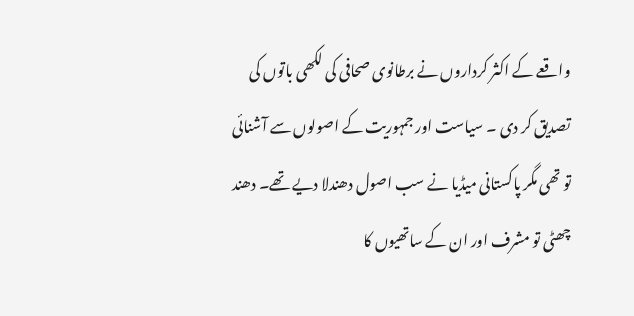واقعے کے اکثر کرداروں نے برطانوی صحافی کی لکھی باتوں کی تصدیق کر دی ۔ سیاست اور جمہوریت کے اصولوں سے آشنائی تو تھی مگر پاکستانی میڈیا نے سب اصول دھندلا دیے تھے۔ دھند چھٹی تو مشرف اور ان کے ساتھیوں کا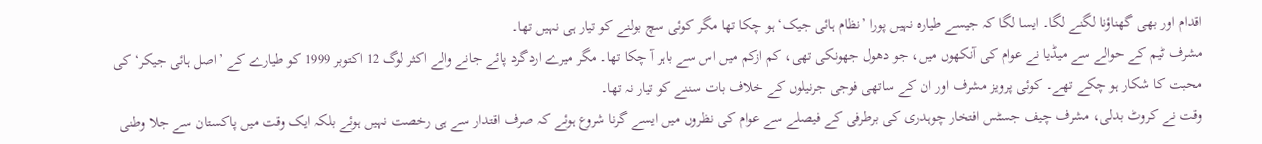اقدام اور بھی گھناؤنا لگنے لگا۔ ایسا لگا کہ جیسے طیارہ نہیں پورا ’نظام ہائی جیک‘ ہو چکا تھا مگر کوئی سچ بولنے کو تیار ہی نہیں تھا۔
مشرف ٹیم کے حوالے سے میڈیا نے عوام کی آنکھوں میں، جو دھول جھونکی تھی، کم ازکم میں اس سے باہر آ چکا تھا۔ مگر میرے اردگرد پائے جانے والے اکثر لوگ 12 اکتوبر 1999 کو طیارے کے ’اصل ہائی جیکر‘ کی محبت کا شکار ہو چکے تھے۔ کوئی پرویز مشرف اور ان کے ساتھی فوجی جرنیلوں کے خلاف بات سننے کو تیار نہ تھا۔
وقت نے کروٹ بدلی، مشرف چیف جسٹس افتخار چوہدری کی برطرفی کے فیصلے سے عوام کی نظروں میں ایسے گرنا شروع ہوئے کہ صرف اقتدار سے ہی رخصت نہیں ہوئے بلکہ ایک وقت میں پاکستان سے جلا وطنی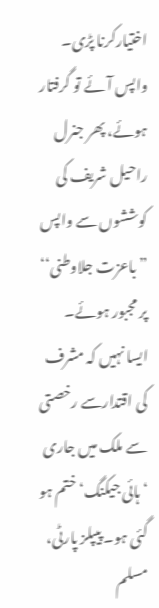اختیارکرنا پڑی۔ واپس آئے تو گرفتار ہوئے، پھر جنرل راحیل شریف کی کوششوں سے واپس ”باعزت جلاوطنی‘‘ پر مجبور ہوئے۔
ایسا نہیں کہ مشرف کی اقتدارسے رخصتی سے ملک میں جاری ‘ہائی جیکنگ‘ ختم ہو گئی ہو۔ پیپلز پارٹی، مسلم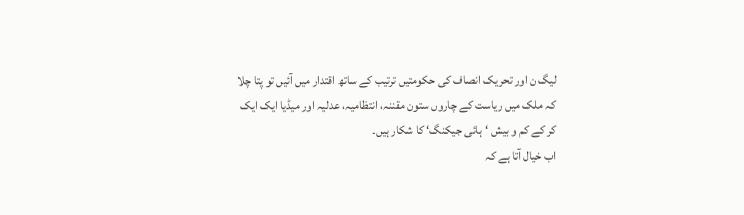لیگ ن اور تحریک انصاف کی حکومتیں ترتیب کے ساتھ اقتدار میں آئیں تو پتا چلا کہ ملک میں ریاست کے چاروں ستون مقننہ، انتظامیہ، عدلیہ اور میڈیا ایک ایک کر کے کم و بیش ‘ہائی جیکنگ‘ کا شکار ہیں۔
اب خیال آتا ہے کہ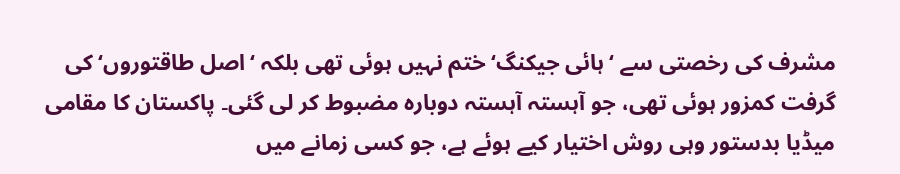مشرف کی رخصتی سے ‘ہائی جیکنگ‘ ختم نہیں ہوئی تھی بلکہ ‘اصل طاقتوروں‘ کی گرفت کمزور ہوئی تھی، جو آہستہ آہستہ دوبارہ مضبوط کر لی گئی۔ پاکستان کا مقامی میڈیا بدستور وہی روش اختیار کیے ہوئے ہے، جو کسی زمانے میں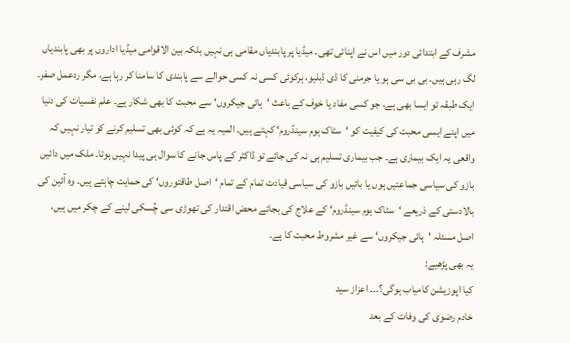مشرف کے ابتدائی دور میں اس نے اپنائی تھی۔ میڈیا پر پابندیاں مقامی ہی نہیں بلکہ بین الاقوامی میڈیا اداروں پر بھی پابندیاں لگ رہی ہیں۔ بی بی سی ہو یا جرمنی کا ڈی ڈبلیو، ہرکوئی کسی نہ کسی حوالے سے پابندی کا سامنا کر رہا ہے، مگر ردعمل صفر۔
ایک طبقہ تو ایسا بھی ہے، جو کسی مفاد یا خوف کے باعث ‘ہائی جیکروں‘ سے محبت کا بھی شکار ہے۔ علم نفسیات کی دنیا میں اپنے ایسی محبت کی کیفیت کو ‘سٹاک ہوم سینڈروم‘ کہتے ہیں۔ المیہ یہ ہے کہ کوئی بھی تسلیم کرنے کو تیار نہیں کہ واقعی یہ ایک بیماری ہے۔ جب بیماری تسلیم ہی نہ کی جائے تو ڈاکٹر کے پاس جانے کا سوال ہی پیدا نہیں ہوتا۔ ملک میں دائیں بازو کی سیاسی جماعتیں ہوں یا بائیں بازو کی سیاسی قیادت تمام کے تمام ‘اصل طاقتوروں‘ کی حمایت چاہتے ہیں۔ وہ آئین کی بالادستی کے ذریعے ‘سٹاک ہوم سینڈروم‘ کے علاج کی بجائے محض اقتدار کی تھوڑی سی چُسکی لینے کے چکر میں ہیں، اصل مسئلہ ‘ہائی جیکروں‘ سے غیر مشروط محبت کا ہے۔
یہ بھی پڑھیے:
کیا اپوزیشن کامیاب ہوگی؟۔۔۔ اعزاز سید
خادم رضوی کی وفات کے بعد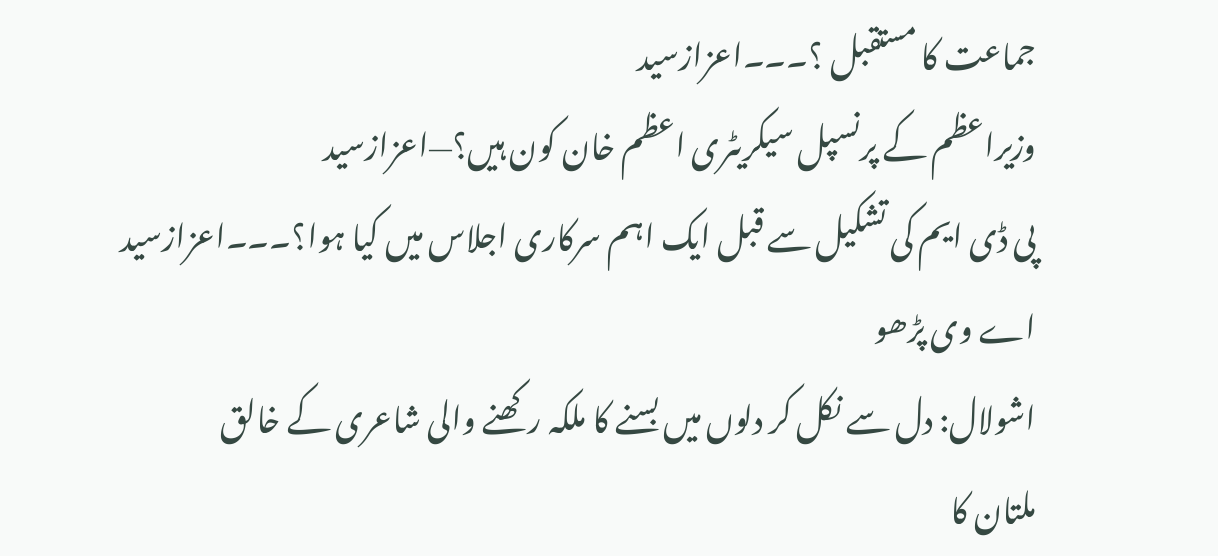جماعت کا مستقبل ؟۔۔۔اعزازسید
وزیراعظم کے پرنسپل سیکریٹری اعظم خان کون ہیں؟—اعزازسید
پی ڈی ایم کی تشکیل سے قبل ایک اہم سرکاری اجلاس میں کیا ہوا؟۔۔۔اعزازسید
اے وی پڑھو
اشولال: دل سے نکل کر دلوں میں بسنے کا ملکہ رکھنے والی شاعری کے خالق
ملتان کا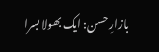بازارِ حسن: ایک بھولا بسرا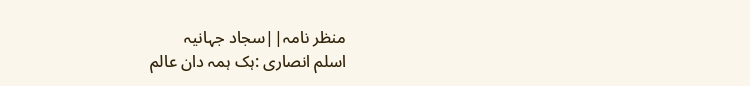منظر نامہ||سجاد جہانیہ
اسلم انصاری :ہک ہمہ دان عالم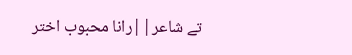تے شاعر||رانا محبوب اختر